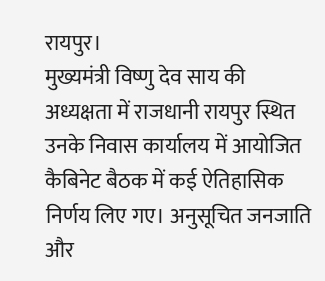रायपुर।
मुख्यमंत्री विष्णु देव साय की अध्यक्षता में राजधानी रायपुर स्थित उनके निवास कार्यालय में आयोजित कैबिनेट बैठक में कई ऐतिहासिक निर्णय लिए गए। अनुसूचित जनजाति और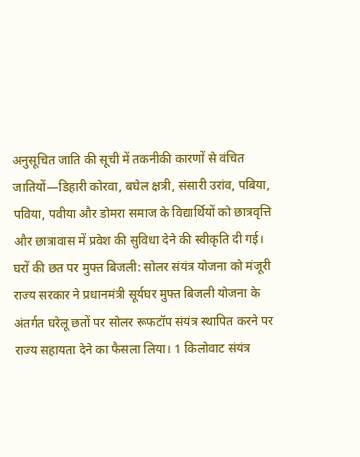अनुसूचित जाति की सूची में तकनीकी कारणों से वंचित जातियों—डिहारी कोरवा, बघेल क्षत्री, संसारी उरांव, पबिया, पविया, पवीया और डोमरा समाज के विद्यार्थियों को छात्रवृत्ति और छात्रावास में प्रवेश की सुविधा देने की स्वीकृति दी गई।
घरों की छत पर मुफ्त बिजली: सोलर संयंत्र योजना को मंजूरी
राज्य सरकार ने प्रधानमंत्री सूर्यघर मुफ्त बिजली योजना के अंतर्गत घरेलू छतों पर सोलर रूफटॉप संयंत्र स्थापित करने पर राज्य सहायता देने का फैसला लिया। 1 किलोवाट संयंत्र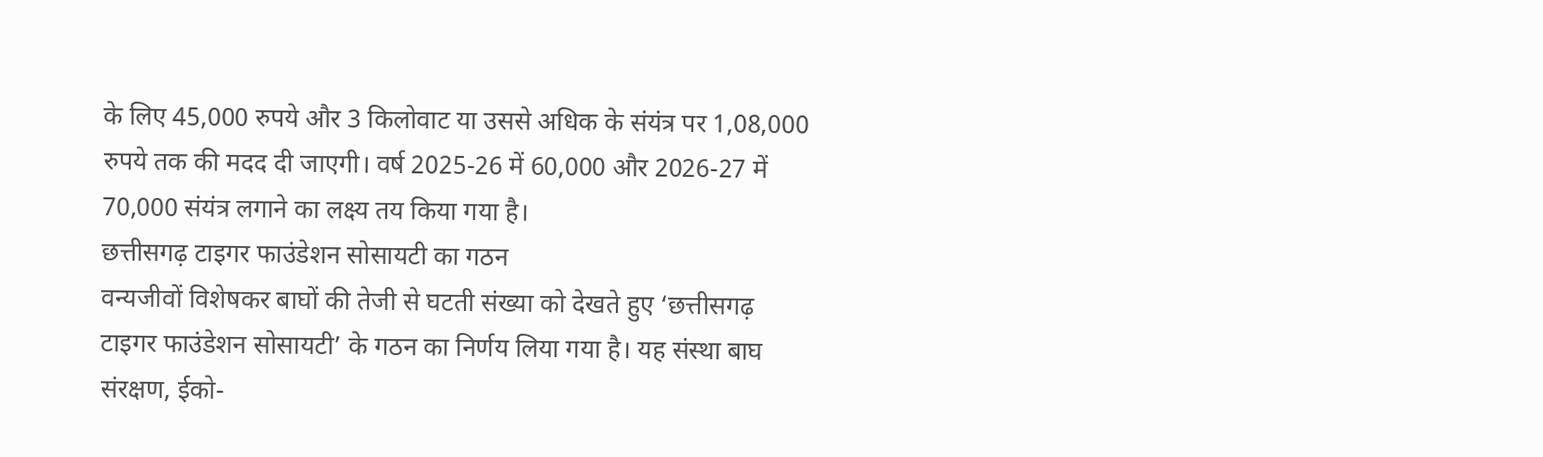के लिए 45,000 रुपये और 3 किलोवाट या उससे अधिक के संयंत्र पर 1,08,000 रुपये तक की मदद दी जाएगी। वर्ष 2025-26 में 60,000 और 2026-27 में 70,000 संयंत्र लगाने का लक्ष्य तय किया गया है।
छत्तीसगढ़ टाइगर फाउंडेशन सोसायटी का गठन
वन्यजीवों विशेषकर बाघों की तेजी से घटती संख्या को देखते हुए ‘छत्तीसगढ़ टाइगर फाउंडेशन सोसायटी’ के गठन का निर्णय लिया गया है। यह संस्था बाघ संरक्षण, ईको-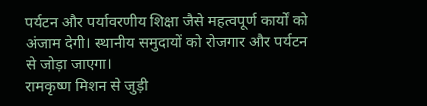पर्यटन और पर्यावरणीय शिक्षा जैसे महत्वपूर्ण कार्यों को अंजाम देगी। स्थानीय समुदायों को रोजगार और पर्यटन से जोड़ा जाएगा।
रामकृष्ण मिशन से जुड़ी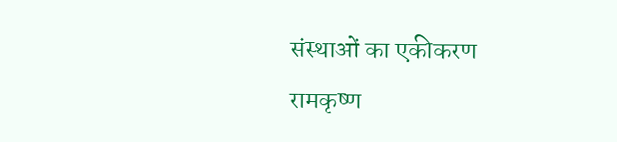संस्थाओं का एकीकरण
रामकृष्ण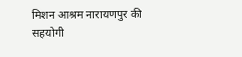मिशन आश्रम नारायणपुर की सहयोगी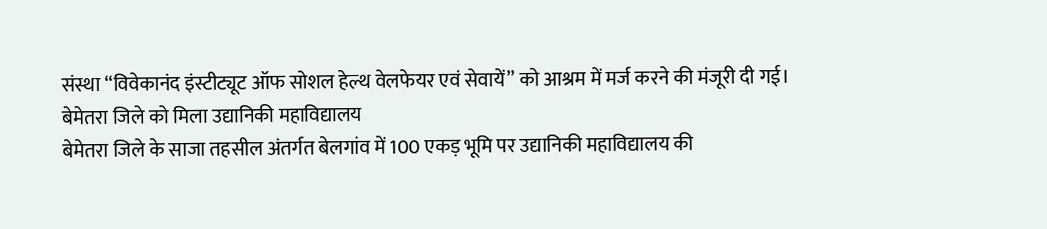संस्था ‘‘विवेकानंद इंस्टीट्यूट ऑफ सोशल हेल्थ वेलफेयर एवं सेवायें’’ को आश्रम में मर्ज करने की मंजूरी दी गई।
बेमेतरा जिले को मिला उद्यानिकी महाविद्यालय
बेमेतरा जिले के साजा तहसील अंतर्गत बेलगांव में 100 एकड़ भूमि पर उद्यानिकी महाविद्यालय की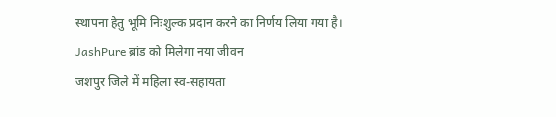स्थापना हेतु भूमि निःशुल्क प्रदान करने का निर्णय लिया गया है।
JashPure ब्रांड को मिलेगा नया जीवन
जशपुर जिले में महिला स्व-सहायता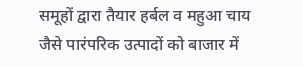समूहों द्वारा तैयार हर्बल व महुआ चाय जैसे पारंपरिक उत्पादों को बाजार में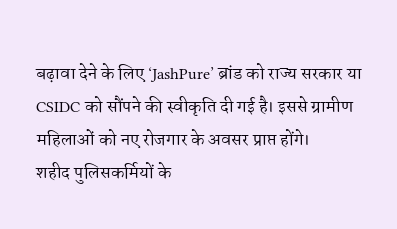बढ़ावा देने के लिए ‘JashPure’ ब्रांड को राज्य सरकार या CSIDC को सौंपने की स्वीकृति दी गई है। इससे ग्रामीण महिलाओं को नए रोजगार के अवसर प्राप्त होंगे।
शहीद पुलिसकर्मियों के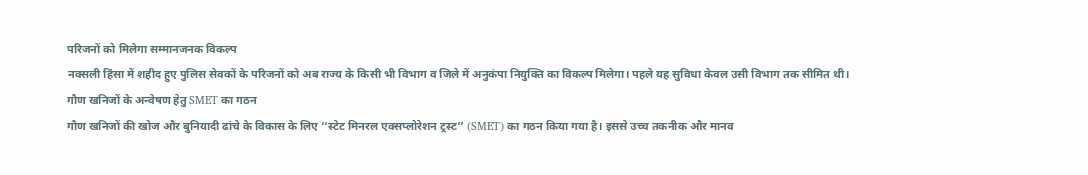परिजनों को मिलेगा सम्मानजनक विकल्प
नक्सली हिंसा में शहीद हुए पुलिस सेवकों के परिजनों को अब राज्य के किसी भी विभाग व जिले में अनुकंपा नियुक्ति का विकल्प मिलेगा। पहले यह सुविधा केवल उसी विभाग तक सीमित थी।
गौण खनिजों के अन्वेषण हेतु SMET का गठन
गौण खनिजों की खोज और बुनियादी ढांचे के विकास के लिए ‘‘स्टेट मिनरल एक्सप्लोरेशन ट्रस्ट’’ (SMET) का गठन किया गया है। इससे उच्च तकनीक और मानव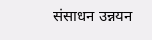संसाधन उन्नयन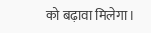को बढ़ावा मिलेगा।